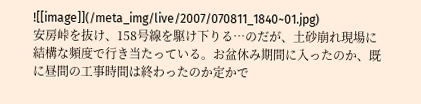![[image]](/meta_img/live/2007/070811_1840~01.jpg)
安房峠を抜け、158号線を駆け下りる…のだが、土砂崩れ現場に結構な頻度で行き当たっている。お盆休み期間に入ったのか、既に昼間の工事時間は終わったのか定かで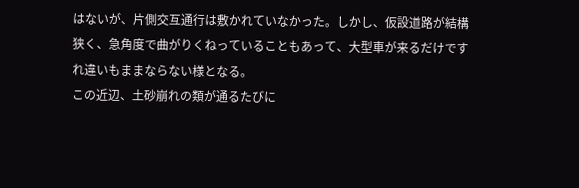はないが、片側交互通行は敷かれていなかった。しかし、仮設道路が結構狭く、急角度で曲がりくねっていることもあって、大型車が来るだけですれ違いもままならない様となる。
この近辺、土砂崩れの類が通るたびに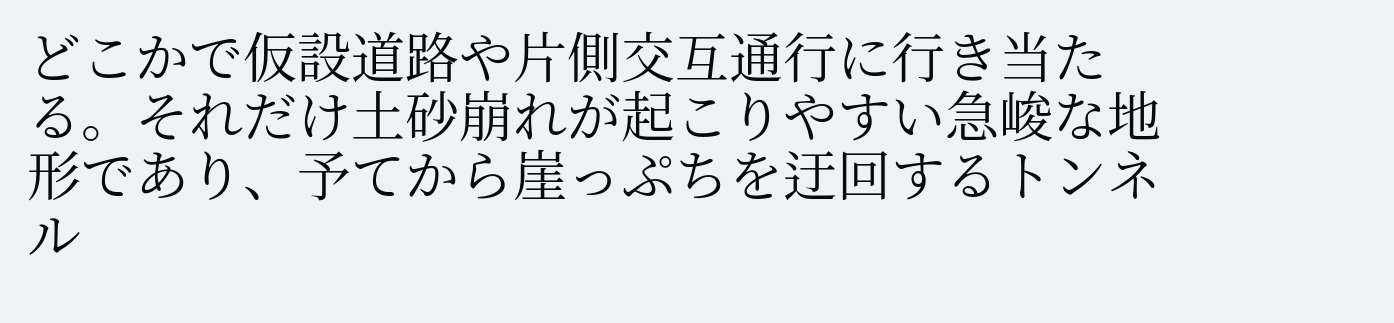どこかで仮設道路や片側交互通行に行き当たる。それだけ土砂崩れが起こりやすい急峻な地形であり、予てから崖っぷちを迂回するトンネル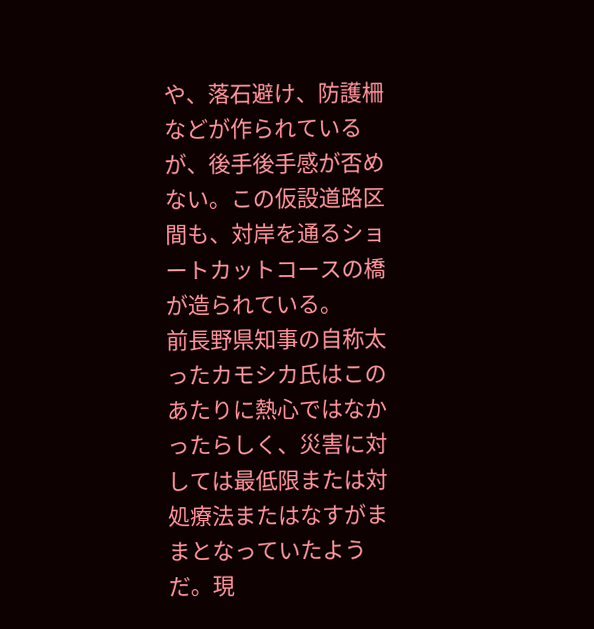や、落石避け、防護柵などが作られているが、後手後手感が否めない。この仮設道路区間も、対岸を通るショートカットコースの橋が造られている。
前長野県知事の自称太ったカモシカ氏はこのあたりに熱心ではなかったらしく、災害に対しては最低限または対処療法またはなすがままとなっていたようだ。現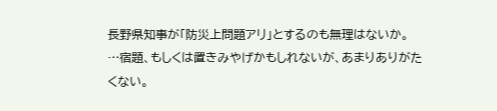長野県知事が「防災上問題アリ」とするのも無理はないか。
…宿題、もしくは置きみやげかもしれないが、あまりありがたくない。